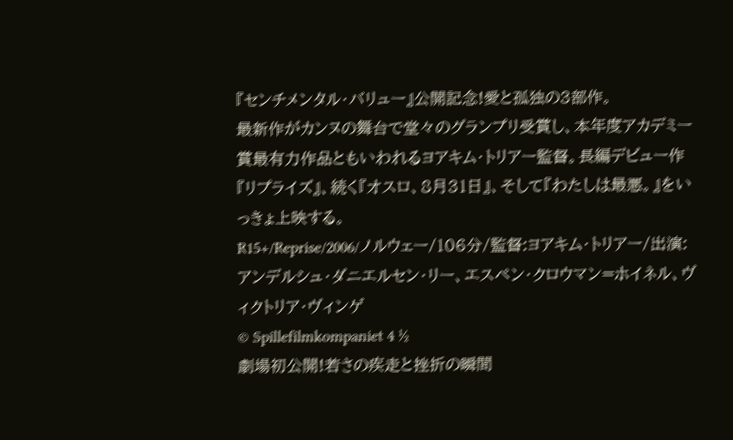『センチメンタル・バリュー』公開記念!愛と孤独の3部作。
最新作がカンヌの舞台で堂々のグランプリ受賞し、本年度アカデミー賞最有力作品ともいわれるヨアキム・トリアー監督。長編デビュー作『リプライズ』、続く『オスロ、8月31日』、そして『わたしは最悪。』をいっきょ上映する。
R15+/Reprise/2006/ノルウェー/106分/監督:ヨアキム・トリアー/出演:アンデルシュ・ダニエルセン・リー、エスペン・クロウマン=ホイネル、ヴィクトリア・ヴィンゲ
© Spillefilmkompaniet 4 ½
劇場初公開!若さの疾走と挫折の瞬間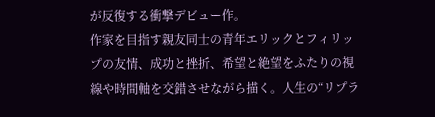が反復する衝撃デビュー作。
作家を目指す親友同士の青年エリックとフィリップの友情、成功と挫折、希望と絶望をふたりの視線や時間軸を交錯させながら描く。人生の“リプラ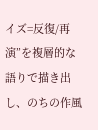イズ=反復/再演”を複層的な語りで描き出し、のちの作風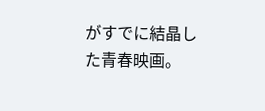がすでに結晶した青春映画。